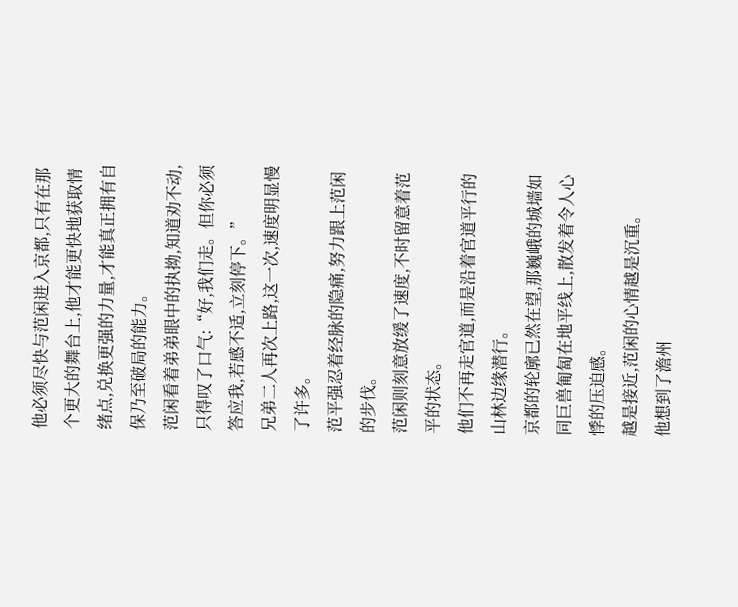他必须尽快与范闲进入京都,只有在那个更大的舞台上,他才能更快地获取情绪点,兑换更强的力量,才能真正拥有自保乃至破局的能力。
范闲看着弟弟眼中的执拗,知道劝不动,只得叹了口气:“好,我们走。但你必须答应我,若感不适,立刻停下。”
兄弟二人再次上路,这一次,速度明显慢了许多。
范平强忍着经脉的隐痛,努力跟上范闲的步伐。
范闲则刻意放缓了速度,不时留意着范平的状态。
他们不再走官道,而是沿着官道平行的山林边缘潜行。
京都的轮廓已然在望,那巍峨的城墙如同巨兽匍匐在地平线上,散发着令人心悸的压迫感。
越是接近,范闲的心情越是沉重。
他想到了澹州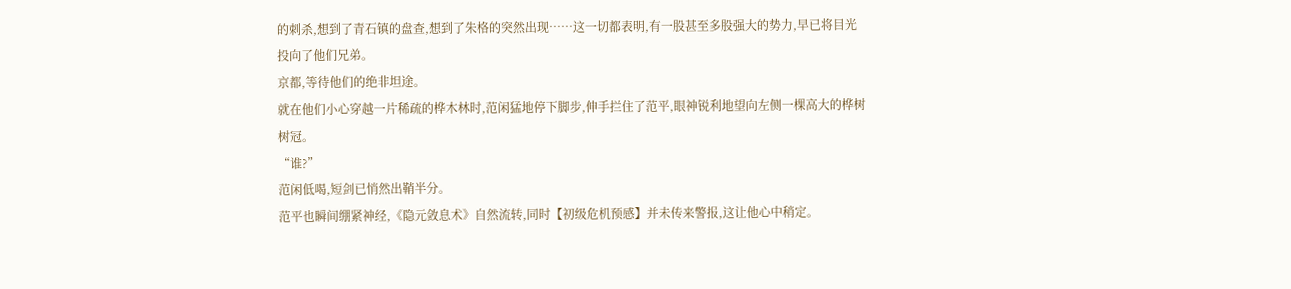的刺杀,想到了青石镇的盘查,想到了朱格的突然出现……这一切都表明,有一股甚至多股强大的势力,早已将目光投向了他们兄弟。
京都,等待他们的绝非坦途。
就在他们小心穿越一片稀疏的桦木林时,范闲猛地停下脚步,伸手拦住了范平,眼神锐利地望向左侧一棵高大的桦树树冠。
“谁?”
范闲低喝,短剑已悄然出鞘半分。
范平也瞬间绷紧神经,《隐元敛息术》自然流转,同时【初级危机预感】并未传来警报,这让他心中稍定。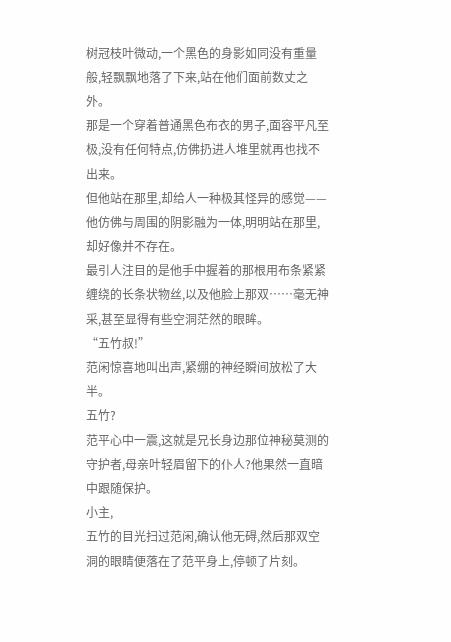树冠枝叶微动,一个黑色的身影如同没有重量般,轻飘飘地落了下来,站在他们面前数丈之外。
那是一个穿着普通黑色布衣的男子,面容平凡至极,没有任何特点,仿佛扔进人堆里就再也找不出来。
但他站在那里,却给人一种极其怪异的感觉——他仿佛与周围的阴影融为一体,明明站在那里,却好像并不存在。
最引人注目的是他手中握着的那根用布条紧紧缠绕的长条状物丝,以及他脸上那双……毫无神采,甚至显得有些空洞茫然的眼眸。
“五竹叔!”
范闲惊喜地叫出声,紧绷的神经瞬间放松了大半。
五竹?
范平心中一震,这就是兄长身边那位神秘莫测的守护者,母亲叶轻眉留下的仆人?他果然一直暗中跟随保护。
小主,
五竹的目光扫过范闲,确认他无碍,然后那双空洞的眼睛便落在了范平身上,停顿了片刻。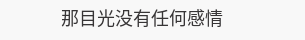那目光没有任何感情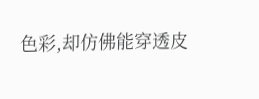色彩,却仿佛能穿透皮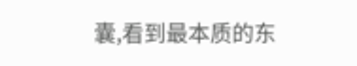囊,看到最本质的东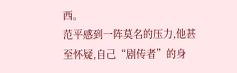西。
范平感到一阵莫名的压力,他甚至怀疑,自己“剧传者”的身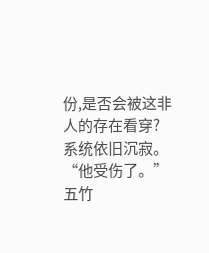份,是否会被这非人的存在看穿?
系统依旧沉寂。
“他受伤了。”
五竹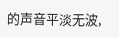的声音平淡无波,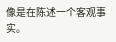像是在陈述一个客观事实。